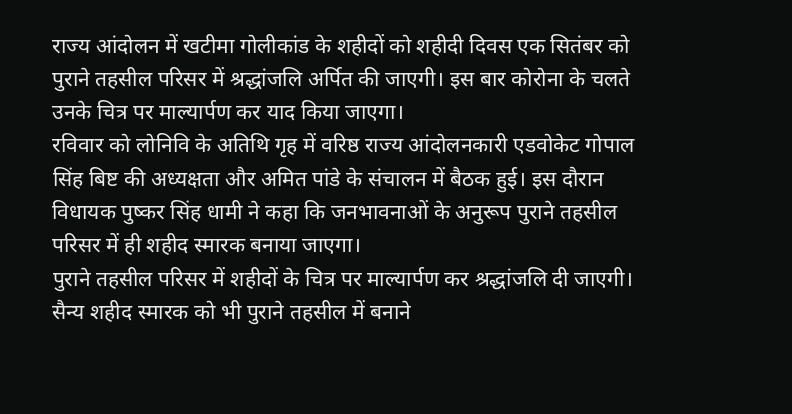राज्य आंदोलन में खटीमा गोलीकांड के शहीदों को शहीदी दिवस एक सितंबर को पुराने तहसील परिसर में श्रद्धांजलि अर्पित की जाएगी। इस बार कोरोना के चलते उनके चित्र पर माल्यार्पण कर याद किया जाएगा।
रविवार को लोनिवि के अतिथि गृह में वरिष्ठ राज्य आंदोलनकारी एडवोकेट गोपाल सिंह बिष्ट की अध्यक्षता और अमित पांडे के संचालन में बैठक हुई। इस दौरान विधायक पुष्कर सिंह धामी ने कहा कि जनभावनाओं के अनुरूप पुराने तहसील परिसर में ही शहीद स्मारक बनाया जाएगा।
पुराने तहसील परिसर में शहीदों के चित्र पर माल्यार्पण कर श्रद्धांजलि दी जाएगी। सैन्य शहीद स्मारक को भी पुराने तहसील में बनाने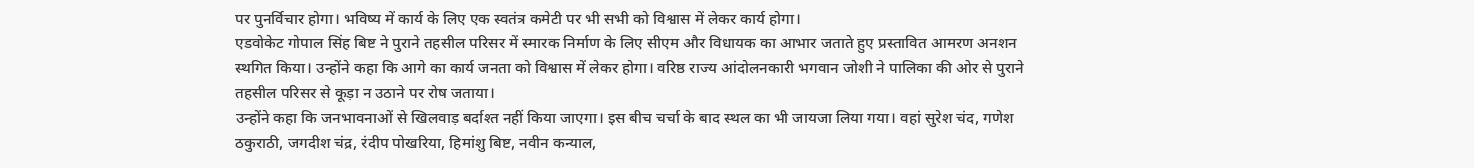पर पुनर्विचार होगा। भविष्य में कार्य के लिए एक स्वतंत्र कमेटी पर भी सभी को विश्वास में लेकर कार्य होगा।
एडवोकेट गोपाल सिंह बिष्ट ने पुराने तहसील परिसर में स्मारक निर्माण के लिए सीएम और विधायक का आभार जताते हुए प्रस्तावित आमरण अनशन स्थगित किया। उन्होंने कहा कि आगे का कार्य जनता को विश्वास में लेकर होगा। वरिष्ठ राज्य आंदोलनकारी भगवान जोशी ने पालिका की ओर से पुराने तहसील परिसर से कूड़ा न उठाने पर रोष जताया।
उन्होंने कहा कि जनभावनाओं से खिलवाड़ बर्दाश्त नहीं किया जाएगा। इस बीच चर्चा के बाद स्थल का भी जायजा लिया गया। वहां सुरेश चंद, गणेश ठकुराठी, जगदीश चंद्र, रंदीप पोखरिया, हिमांशु बिष्ट, नवीन कन्याल,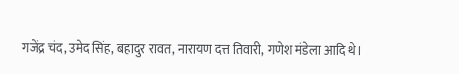गजेंद्र चंद, उमेद सिंह, बहादुर रावत, नारायण दत्त तिवारी, गणेश मंडेला आदि थे।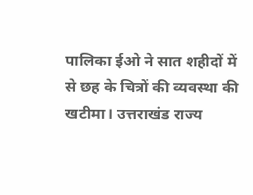पालिका ईओ ने सात शहीदों में से छह के चित्रों की व्यवस्था की
खटीमा। उत्तराखंड राज्य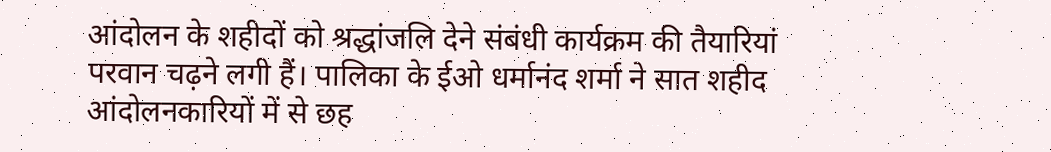आंदोलन के शहीदों को श्रद्धांजलि देने संबंधी कार्यक्रम की तैयारियां परवान चढ़ने लगी हैं। पालिका के ईओ धर्मानंद शर्मा ने सात शहीद आंदोलनकारियों में से छह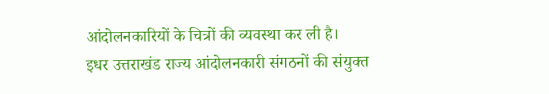आंदोलनकारियों के चित्रों की व्यवस्था कर ली है।
इधर उत्तराखंड राज्य आंदोलनकारी संगठनों की संयुक्त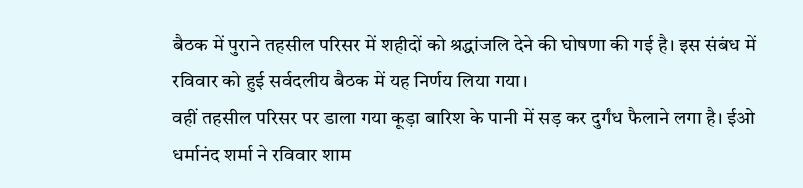बैठक में पुराने तहसील परिसर में शहीदों को श्रद्धांजलि देने की घोषणा की गई है। इस संबंध में रविवार को हुई सर्वदलीय बैठक में यह निर्णय लिया गया।
वहीं तहसील परिसर पर डाला गया कूड़ा बारिश के पानी में सड़ कर दुर्गंध फैलाने लगा है। ईओ धर्मानंद शर्मा ने रविवार शाम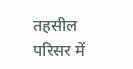तहसील परिसर में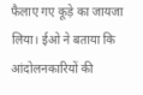फैलाए गए कूड़े का जायजा लिया। ईओ ने बताया कि आंदोलनकारियों की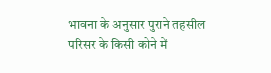भावना के अनुसार पुराने तहसील परिसर के किसी कोने में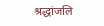श्रद्धांजलि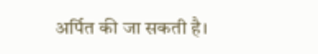अर्पित की जा सकती है।